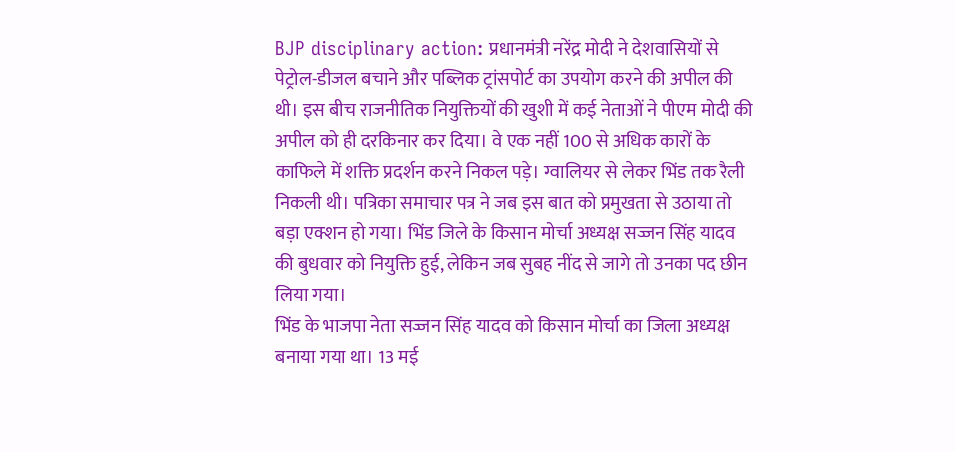BJP disciplinary action: प्रधानमंत्री नरेंद्र मोदी ने देशवासियों से पेट्रोल-डीजल बचाने और पब्लिक ट्रांसपोर्ट का उपयोग करने की अपील की थी। इस बीच राजनीतिक नियुक्तियों की खुशी में कई नेताओं ने पीएम मोदी की अपील को ही दरकिनार कर दिया। वे एक नहीं 100 से अधिक कारों के काफिले में शक्ति प्रदर्शन करने निकल पड़े। ग्वालियर से लेकर भिंड तक रैली निकली थी। पत्रिका समाचार पत्र ने जब इस बात को प्रमुखता से उठाया तो बड़ा एक्शन हो गया। भिंड जिले के किसान मोर्चा अध्यक्ष सज्जन सिंह यादव की बुधवार को नियुक्ति हुई, लेकिन जब सुबह नींद से जागे तो उनका पद छीन लिया गया।
भिंड के भाजपा नेता सज्जन सिंह यादव को किसान मोर्चा का जिला अध्यक्ष बनाया गया था। 13 मई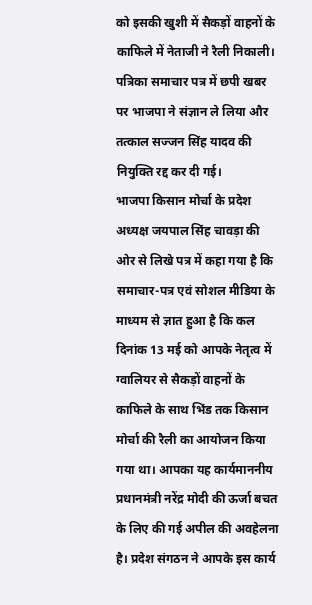को इसकी खुशी में सैकड़ों वाहनों के काफिले में नेताजी ने रैली निकाली। पत्रिका समाचार पत्र में छपी खबर पर भाजपा ने संज्ञान ले लिया और तत्काल सज्जन सिंह यादव की नियुक्ति रद्द कर दी गई।
भाजपा किसान मोर्चा के प्रदेश अध्यक्ष जयपाल सिंह चावड़ा की ओर से लिखे पत्र में कहा गया है कि समाचार-पत्र एवं सोशल मीडिया के माध्यम से ज्ञात हुआ है कि कल दिनांक 13 मई को आपके नेतृत्व में ग्वालियर से सैकड़ों वाहनों के काफिले के साथ भिंड तक किसान मोर्चा की रैली का आयोजन किया गया था। आपका यह कार्यमाननीय प्रधानमंत्री नरेंद्र मोदी की ऊर्जा बचत के लिए की गई अपील की अवहेलना है। प्रदेश संगठन ने आपके इस कार्य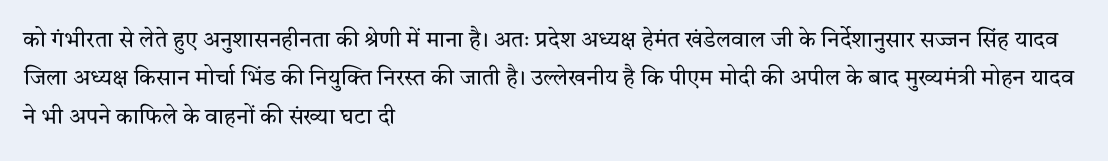को गंभीरता से लेते हुए अनुशासनहीनता की श्रेणी में माना है। अतः प्रदेश अध्यक्ष हेमंत खंडेलवाल जी के निर्देशानुसार सज्जन सिंह यादव जिला अध्यक्ष किसान मोर्चा भिंड की नियुक्ति निरस्त की जाती है। उल्लेखनीय है कि पीएम मोदी की अपील के बाद मुख्यमंत्री मोहन यादव ने भी अपने काफिले के वाहनों की संख्या घटा दी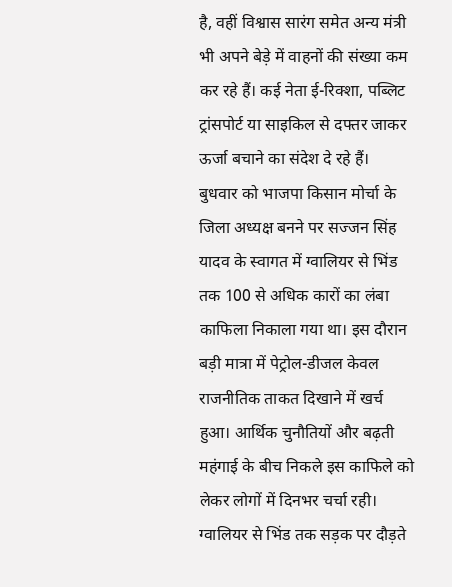है, वहीं विश्वास सारंग समेत अन्य मंत्री भी अपने बेड़े में वाहनों की संख्या कम कर रहे हैं। कई नेता ई-रिक्शा, पब्लिट ट्रांसपोर्ट या साइकिल से दफ्तर जाकर ऊर्जा बचाने का संदेश दे रहे हैं।
बुधवार को भाजपा किसान मोर्चा के जिला अध्यक्ष बनने पर सज्जन सिंह यादव के स्वागत में ग्वालियर से भिंड तक 100 से अधिक कारों का लंबा काफिला निकाला गया था। इस दौरान बड़ी मात्रा में पेट्रोल-डीजल केवल राजनीतिक ताकत दिखाने में खर्च हुआ। आर्थिक चुनौतियों और बढ़ती महंगाई के बीच निकले इस काफिले को लेकर लोगों में दिनभर चर्चा रही।
ग्वालियर से भिंड तक सड़क पर दौड़ते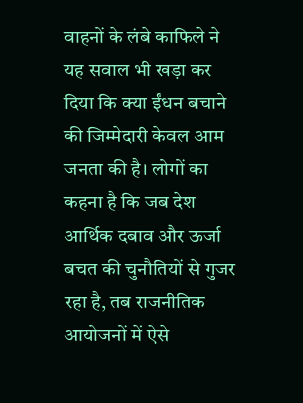वाहनों के लंबे काफिले ने यह सवाल भी खड़ा कर दिया कि क्या ईंधन बचाने की जिम्मेदारी केवल आम जनता की है। लोगों का कहना है कि जब देश आर्थिक दबाव और ऊर्जा बचत की चुनौतियों से गुजर रहा है, तब राजनीतिक आयोजनों में ऐसे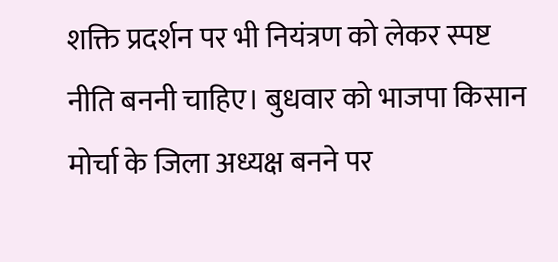शक्ति प्रदर्शन पर भी नियंत्रण को लेकर स्पष्ट नीति बननी चाहिए। बुधवार को भाजपा किसान मोर्चा के जिला अध्यक्ष बनने पर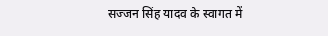सज्जन सिंह यादव के स्वागत में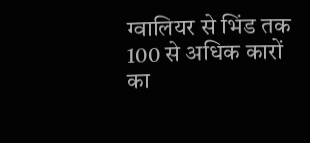ग्वालियर से भिंड तक 100 से अधिक कारों का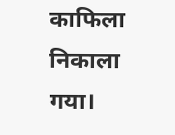काफिला निकाला गया।